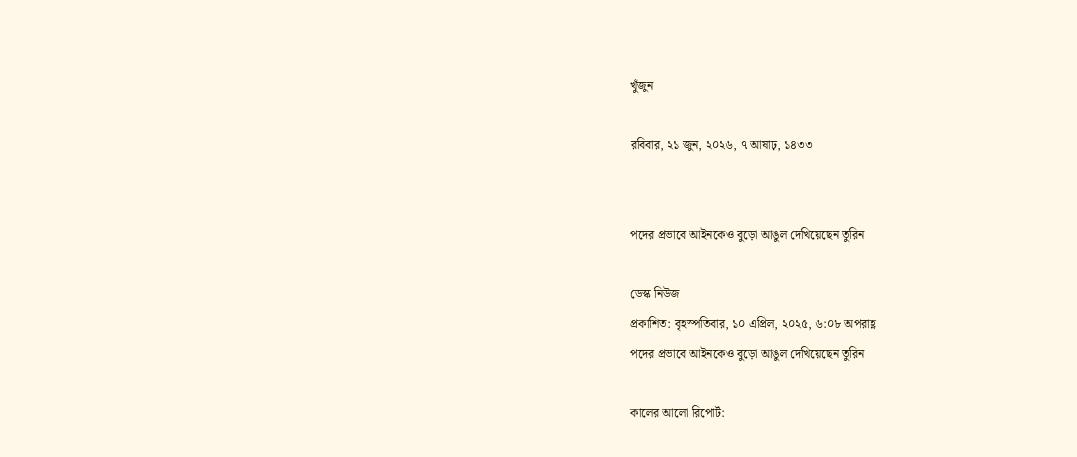খুঁজুন

রবিবার, ২১ জুন, ২০২৬, ৭ আষাঢ়, ১৪৩৩


পদের প্রভাবে আইনকেও বুড়ো আঙুল দেখিয়েছেন তুরিন

ডেস্ক নিউজ
প্রকাশিত: বৃহস্পতিবার, ১০ এপ্রিল, ২০২৫, ৬:০৮ অপরাহ্ণ
পদের প্রভাবে আইনকেও বুড়ো আঙুল দেখিয়েছেন তুরিন

কালের আলো রিপোর্ট: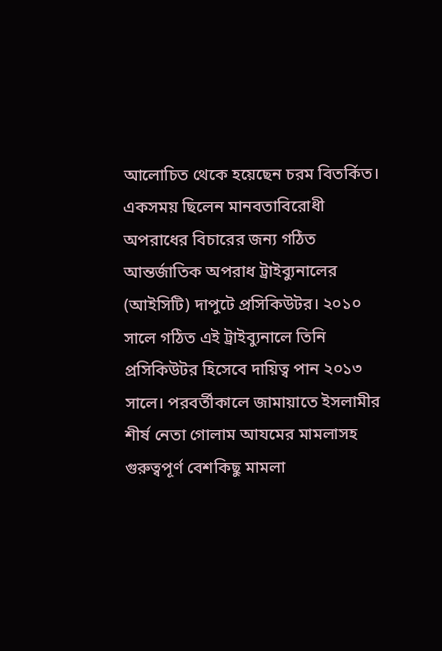আলোচিত থেকে হয়েছেন চরম বিতর্কিত। একসময় ছিলেন মানবতাবিরোধী অপরাধের বিচারের জন্য গঠিত আন্তর্জাতিক অপরাধ ট্রাইব্যুনালের (আইসিটি) দাপুটে প্রসিকিউটর। ২০১০ সালে গঠিত এই ট্রাইব্যুনালে তিনি প্রসিকিউটর হিসেবে দায়িত্ব পান ২০১৩ সালে। পরবর্তীকালে জামায়াতে ইসলামীর শীর্ষ নেতা গোলাম আযমের মামলাসহ গুরুত্বপূর্ণ বেশকিছু মামলা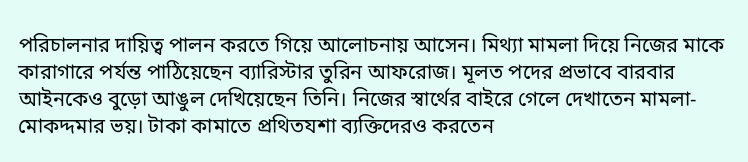পরিচালনার দায়িত্ব পালন করতে গিয়ে আলোচনায় আসেন। মিথ্যা মামলা দিয়ে নিজের মাকে কারাগারে পর্যন্ত পাঠিয়েছেন ব্যারিস্টার তুরিন আফরোজ। মূলত পদের প্রভাবে বারবার আইনকেও বুড়ো আঙুল দেখিয়েছেন তিনি। নিজের স্বার্থের বাইরে গেলে দেখাতেন মামলা-মোকদ্দমার ভয়। টাকা কামাতে প্রথিতযশা ব্যক্তিদেরও করতেন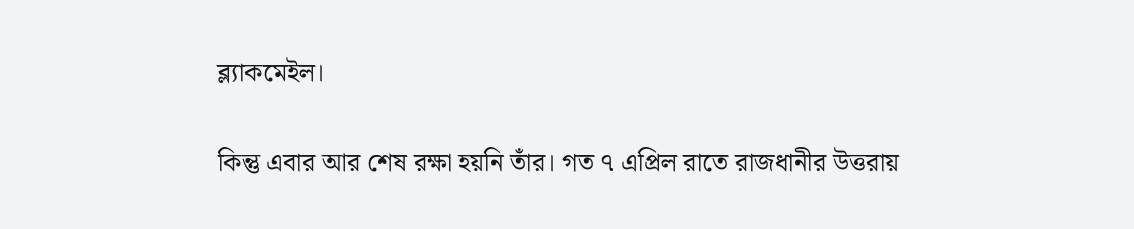ব্ল্যাকমেইল।

কিন্তু এবার আর শেষ রক্ষা হয়নি তাঁর। গত ৭ এপ্রিল রাতে রাজধানীর উত্তরায়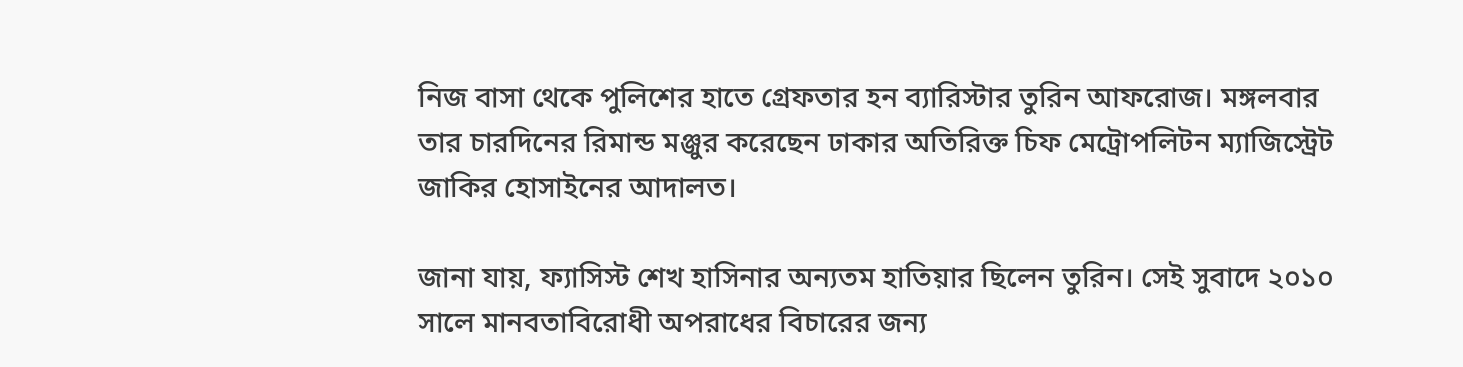নিজ বাসা থেকে পুলিশের হাতে গ্রেফতার হন ব্যারিস্টার তুরিন আফরোজ। মঙ্গলবার তার চারদিনের রিমান্ড মঞ্জুর করেছেন ঢাকার অতিরিক্ত চিফ মেট্রোপলিটন ম্যাজিস্ট্রেট জাকির হোসাইনের আদালত।

জানা যায়, ফ্যাসিস্ট শেখ হাসিনার অন্যতম হাতিয়ার ছিলেন তুরিন। সেই সুবাদে ২০১০ সালে মানবতাবিরোধী অপরাধের বিচারের জন্য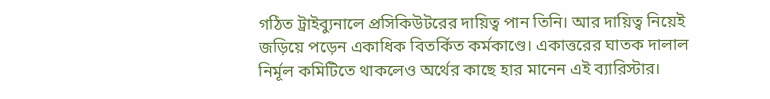গঠিত ট্রাইব্যুনালে প্রসিকিউটরের দায়িত্ব পান তিনি। আর দায়িত্ব নিয়েই জড়িয়ে পড়েন একাধিক বিতর্কিত কর্মকাণ্ডে। একাত্তরের ঘাতক দালাল নির্মূল কমিটিতে থাকলেও অর্থের কাছে হার মানেন এই ব্যারিস্টার।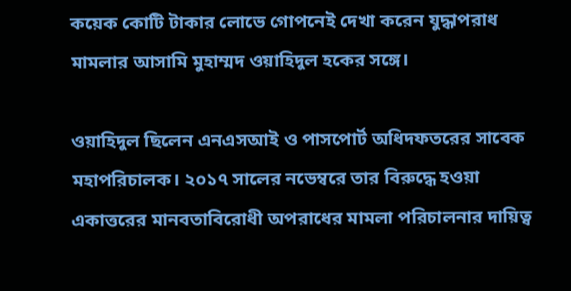কয়েক কোটি টাকার লোভে গোপনেই দেখা করেন যুদ্ধাপরাধ মামলার আসামি মুহাম্মদ ওয়াহিদুল হকের সঙ্গে।

ওয়াহিদুল ছিলেন এনএসআই ও পাসপোর্ট অধিদফতরের সাবেক মহাপরিচালক। ২০১৭ সালের নভেম্বরে তার বিরুদ্ধে হওয়া একাত্তরের মানবতাবিরোধী অপরাধের মামলা পরিচালনার দায়িত্ব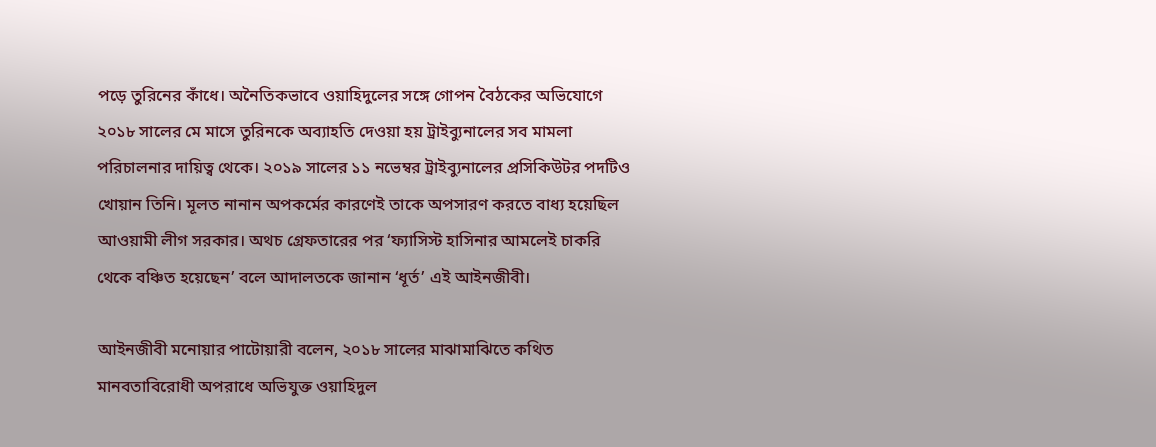পড়ে তুরিনের কাঁধে। অনৈতিকভাবে ওয়াহিদুলের সঙ্গে গোপন বৈঠকের অভিযোগে ২০১৮ সালের মে মাসে তুরিনকে অব্যাহতি দেওয়া হয় ট্রাইব্যুনালের সব মামলা পরিচালনার দায়িত্ব থেকে। ২০১৯ সালের ১১ নভেম্বর ট্রাইব্যুনালের প্রসিকিউটর পদটিও খোয়ান তিনি। মূলত নানান অপকর্মের কারণেই তাকে অপসারণ করতে বাধ্য হয়েছিল আওয়ামী লীগ সরকার। অথচ গ্রেফতারের পর ‘ফ্যাসিস্ট হাসিনার আমলেই চাকরি থেকে বঞ্চিত হয়েছেন’ বলে আদালতকে জানান ‘ধূর্ত’ এই আইনজীবী।

আইনজীবী মনোয়ার পাটোয়ারী বলেন, ২০১৮ সালের মাঝামাঝিতে কথিত মানবতাবিরোধী অপরাধে অভিযুক্ত ওয়াহিদুল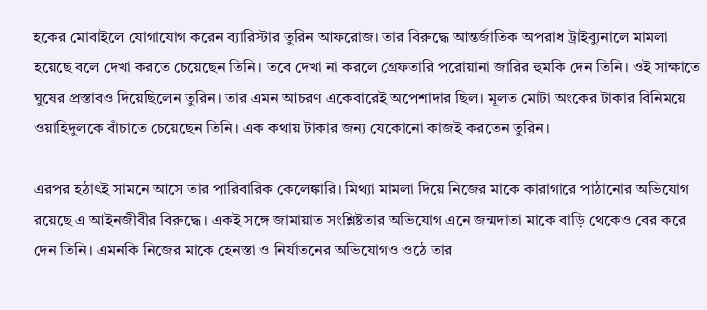হকের মোবাইলে যোগাযোগ করেন ব্যারিস্টার তুরিন আফরোজ। তার বিরুদ্ধে আন্তর্জাতিক অপরাধ ট্রাইব্যুনালে মামলা হয়েছে বলে দেখা করতে চেয়েছেন তিনি। তবে দেখা না করলে গ্রেফতারি পরোয়ানা জারির হুমকি দেন তিনি। ওই সাক্ষাতে ঘুষের প্রস্তাবও দিয়েছিলেন তুরিন। তার এমন আচরণ একেবারেই অপেশাদার ছিল। মূলত মোটা অংকের টাকার বিনিময়ে ওয়াহিদুলকে বাঁচাতে চেয়েছেন তিনি। এক কথায় টাকার জন্য যেকোনো কাজই করতেন তুরিন।

এরপর হঠাৎই সামনে আসে তার পারিবারিক কেলেঙ্কারি। মিথ্যা মামলা দিয়ে নিজের মাকে কারাগারে পাঠানোর অভিযোগ রয়েছে এ আইনজীবীর বিরুদ্ধে। একই সঙ্গে জামায়াত সংশ্লিষ্টতার অভিযোগ এনে জন্মদাতা মাকে বাড়ি থেকেও বের করে দেন তিনি। এমনকি নিজের মাকে হেনস্তা ও নির্যাতনের অভিযোগও ওঠে তার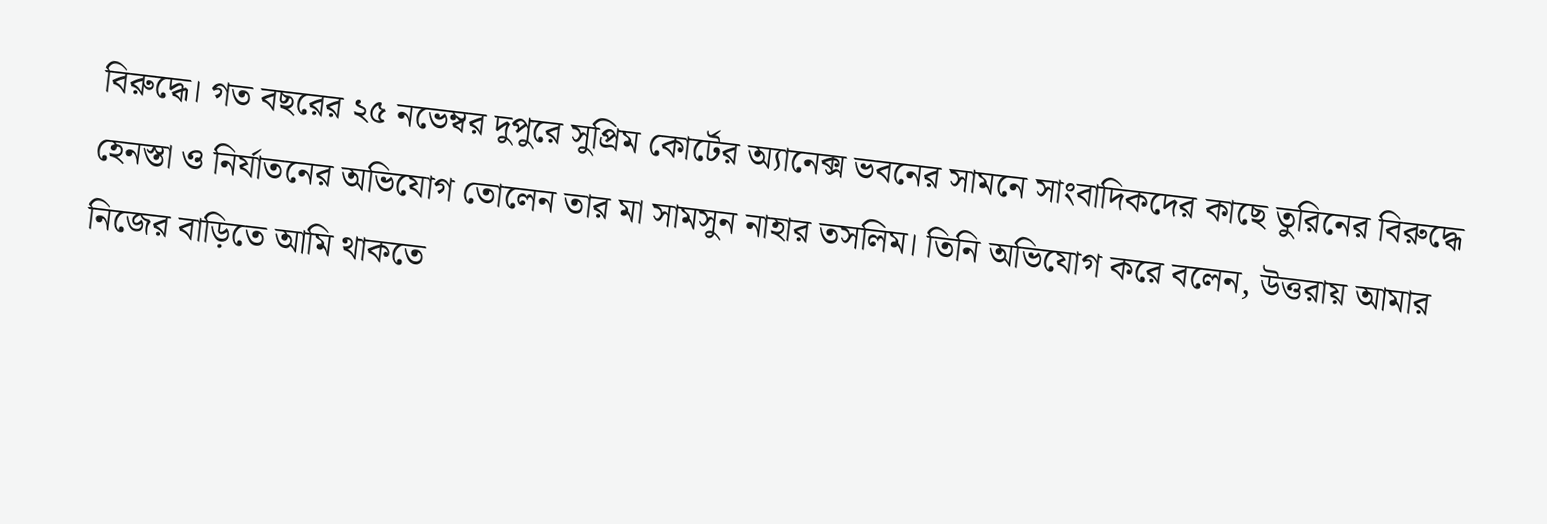বিরুদ্ধে। গত বছরের ২৫ নভেম্বর দুপুরে সুপ্রিম কোর্টের অ্যানেক্স ভবনের সামনে সাংবাদিকদের কাছে তুরিনের বিরুদ্ধে হেনস্তা ও নির্যাতনের অভিযোগ তোলেন তার মা সামসুন নাহার তসলিম। তিনি অভিযোগ করে বলেন, উত্তরায় আমার নিজের বাড়িতে আমি থাকতে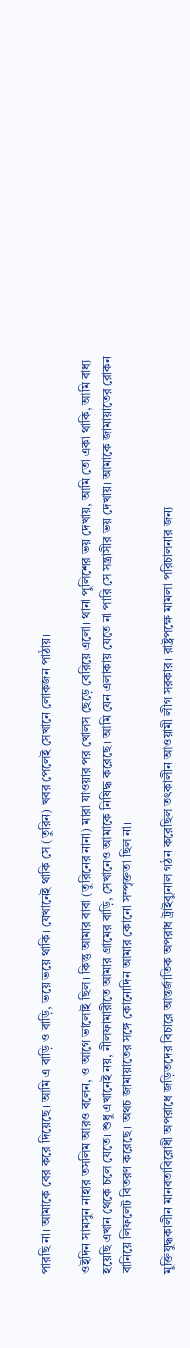পারছি না। আমাকে বের করে দিয়েছে। আমি এ বাড়ি ও বাড়ি, ভয়ে ভয়ে থাকি। যেখানেই থাকি সে (তুরিন) খবর পেলেই সেখানে লোকজন পাঠায়।

ওইদিন সামসুন নাহার তসলিম আরও বলেন, ও আগে ভালোই ছিল। কিন্তু আমার বাবা (তুরিনের নানা) মারা যাওয়ার পর খোলস ছেড়ে বেরিয়ে এলো। থানা পুলিশের ভয় দেখায়, আমি তো একা থাকি, আমি বাধ্য হয়েছি এখান থেকে চলে যেতে। শুধু এখানেই নয়, নীলফামারীতে আমার গ্রামের বাড়ি, সেখানেও আমাকে নিষিদ্ধ করেছে। আমি যেন এলাকায় যেতে না পারি সে সন্ত্রাসীর ভয় দেখায়। আমাকে জামায়াতের রোকন বানিয়ে লিফলেট বিতরণ করেছে। অথচ জামায়াতের সঙ্গে কোনোদিন আমার কোনো সম্পৃক্ততা ছিল না।

মুক্তিযুদ্ধকালীন মানবতাবিরোধী অপরাধে জড়িতদের বিচারে আন্তর্জাতিক অপরাধ ট্রাইব্যুনাল গঠন করেছিল তৎকালীন আওয়ামী লীগ সরকার। রাষ্ট্রপক্ষে মামলা পরিচালনার জন্য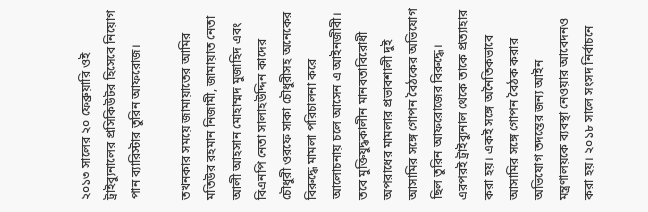২০১৩ সালের ২০ ফেব্রুয়ারি ওই ট্রাইব্যুনালের প্রসিকিউটর হিসেবে নিয়োগ পান ব্যারিস্টার তুরিন আফরোজ।

তখনকার সময়ে জামায়াতের আমির মতিউর রহমান নিজামী, জামায়াত নেতা আলী আহসান মোহাম্মদ মুজাহিদ এবং বিএনপি নেতা সালাহউদ্দিন কাদের চৌধুরী ওরফে সাকা চৌধুরীসহ অনেকের বিরুদ্ধে মামলা পরিচালনা করে আলোচনায় চলে আসেন এ আইনজীবী। তবে মুক্তিযুদ্ধকালীন মানবতাবিরোধী অপরাধের মামলার প্রভাবশালী দুই আসামির সঙ্গে গোপন বৈঠকের অভিযোগ ছিল তুরিন আফরোজের বিরুদ্ধে। এরপরই ট্রাইব্যুনাল থেকে তাকে প্রত্যাহার করা হয়। একই সঙ্গে অনৈতিকভাবে আসামির সঙ্গে গোপন বৈঠক করার অভিযোগ তদন্তের জন্য আইন মন্ত্রণালয়কে ব্যবস্থা নেওয়ার আবেদনও করা হয়। ২০১৮ সালে সংসদ নির্বাচনে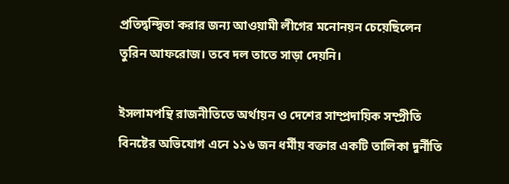প্রতিদ্বন্দ্বিতা করার জন্য আওয়ামী লীগের মনোনয়ন চেয়েছিলেন তুরিন আফরোজ। তবে দল তাতে সাড়া দেয়নি।

ইসলামপন্থি রাজনীতিতে অর্থায়ন ও দেশের সাম্প্রদায়িক সম্প্রীতি বিনষ্টের অভিযোগ এনে ১১৬ জন ধর্মীয় বক্তার একটি তালিকা দুর্নীতি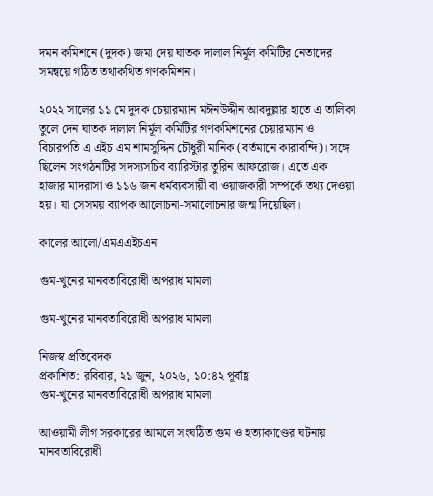দমন কমিশনে (দুদক) জমা দেয় ঘাতক দালাল নির্মূল কমিটির নেতাদের সমন্বয়ে গঠিত তথাকথিত গণকমিশন।

২০২২ সালের ১১ মে দুদক চেয়ারম্যান মঈনউদ্দীন আবদুল্লার হাতে এ তালিকা তুলে দেন ঘাতক দালাল নির্মূল কমিটির গণকমিশনের চেয়ারম্যান ও বিচারপতি এ এইচ এম শামসুদ্দিন চৌধুরী মানিক (বর্তমানে কারাবন্দি)। সঙ্গে ছিলেন সংগঠনটির সদস্যসচিব ব্যারিস্টার তুরিন আফরোজ। এতে এক হাজার মাদরাসা ও ১১৬ জন ধর্মব্যবসায়ী বা ওয়াজকারী সম্পর্কে তথ্য দেওয়া হয়। যা সেসময় ব্যাপক আলোচনা-সমালোচনার জন্ম দিয়েছিল।

কালের আলো/এমএএইচএন

গুম-খুনের মানবতাবিরোধী অপরাধ মামলা

গুম-খুনের মানবতাবিরোধী অপরাধ মামলা

নিজস্ব প্রতিবেদক
প্রকাশিত: রবিবার, ২১ জুন, ২০২৬, ১০:৪২ পূর্বাহ্ণ
গুম-খুনের মানবতাবিরোধী অপরাধ মামলা

আওয়ামী লীগ সরকারের আমলে সংঘঠিত গুম ও হত্যাকাণ্ডের ঘটনায় মানবতাবিরোধী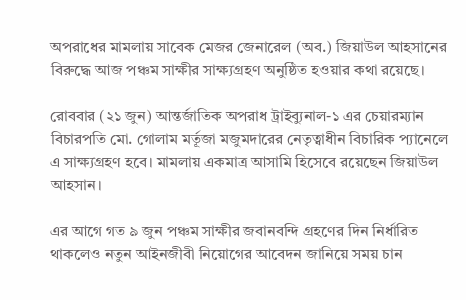অপরাধের মামলায় সাবেক মেজর জেনারেল (অব.) জিয়াউল আহসানের বিরুদ্ধে আজ পঞ্চম সাক্ষীর সাক্ষ্যগ্রহণ অনুষ্ঠিত হওয়ার কথা রয়েছে।

রোববার (২১ জুন) আন্তর্জাতিক অপরাধ ট্রাইব্যুনাল-১ এর চেয়ারম্যান বিচারপতি মো. গোলাম মর্তূজা মজুমদারের নেতৃত্বাধীন বিচারিক প্যানেলে এ সাক্ষ্যগ্রহণ হবে। মামলায় একমাত্র আসামি হিসেবে রয়েছেন জিয়াউল আহসান।

এর আগে গত ৯ জুন পঞ্চম সাক্ষীর জবানবন্দি গ্রহণের দিন নির্ধারিত থাকলেও নতুন আইনজীবী নিয়োগের আবেদন জানিয়ে সময় চান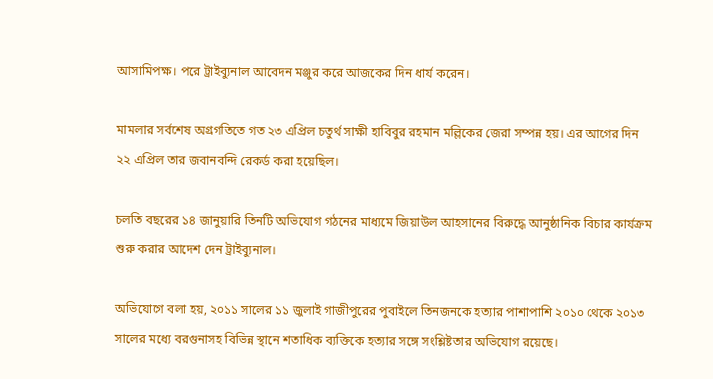আসামিপক্ষ। পরে ট্রাইব্যুনাল আবেদন মঞ্জুর করে আজকের দিন ধার্য করেন।

মামলার সর্বশেষ অগ্রগতিতে গত ২৩ এপ্রিল চতুর্থ সাক্ষী হাবিবুর রহমান মল্লিকের জেরা সম্পন্ন হয়। এর আগের দিন ২২ এপ্রিল তার জবানবন্দি রেকর্ড করা হয়েছিল।

চলতি বছরের ১৪ জানুয়ারি তিনটি অভিযোগ গঠনের মাধ্যমে জিয়াউল আহসানের বিরুদ্ধে আনুষ্ঠানিক বিচার কার্যক্রম শুরু করার আদেশ দেন ট্রাইব্যুনাল।

অভিযোগে বলা হয়, ২০১১ সালের ১১ জুলাই গাজীপুরের পুবাইলে তিনজনকে হত্যার পাশাপাশি ২০১০ থেকে ২০১৩ সালের মধ্যে বরগুনাসহ বিভিন্ন স্থানে শতাধিক ব্যক্তিকে হত্যার সঙ্গে সংশ্লিষ্টতার অভিযোগ রয়েছে।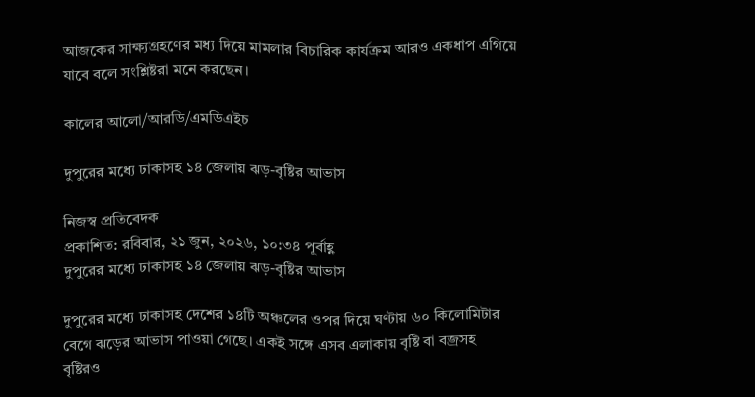আজকের সাক্ষ্যগ্রহণের মধ্য দিয়ে মামলার বিচারিক কার্যক্রম আরও একধাপ এগিয়ে যাবে বলে সংশ্লিষ্টরা মনে করছেন।

কালের আলো/আরডি/এমডিএইচ

দুপুরের মধ্যে ঢাকাসহ ১৪ জেলায় ঝড়-বৃষ্টির আভাস

নিজস্ব প্রতিবেদক
প্রকাশিত: রবিবার, ২১ জুন, ২০২৬, ১০:৩৪ পূর্বাহ্ণ
দুপুরের মধ্যে ঢাকাসহ ১৪ জেলায় ঝড়-বৃষ্টির আভাস

দুপুরের মধ্যে ঢাকাসহ দেশের ১৪টি অঞ্চলের ওপর দিয়ে ঘণ্টায় ৬০ কিলোমিটার বেগে ঝড়ের আভাস পাওয়া গেছে। একই সঙ্গে এসব এলাকায় বৃষ্টি বা বজ্রসহ বৃষ্টিরও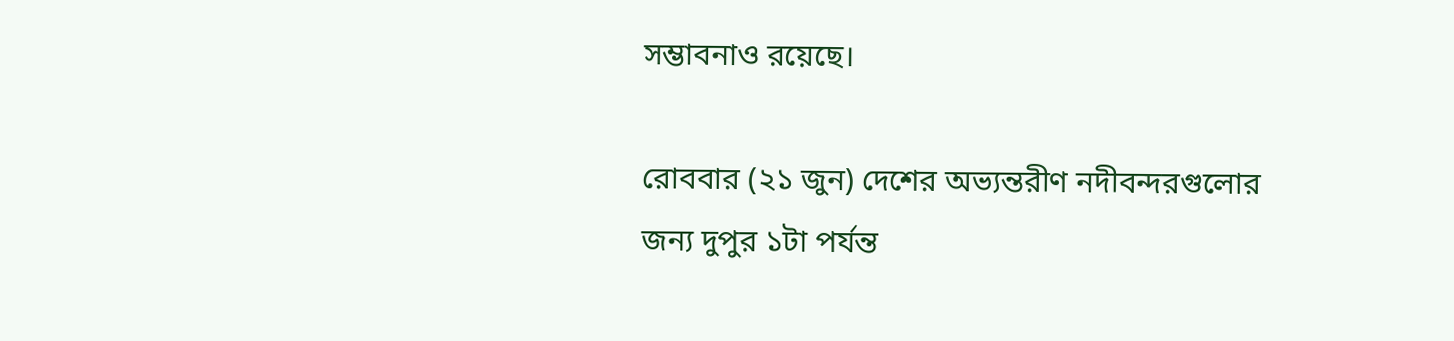সম্ভাবনাও রয়েছে।

রোববার (২১ জুন) দেশের অভ্যন্তরীণ নদীবন্দরগুলোর জন্য দুপুর ১টা পর্যন্ত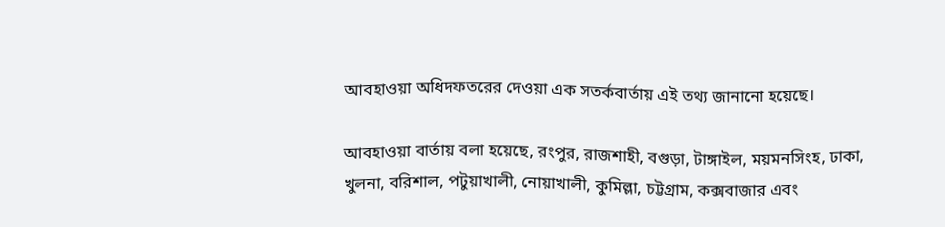আবহাওয়া অধিদফতরের দেওয়া এক সতর্কবার্তায় এই তথ্য জানানো হয়েছে।

আবহাওয়া বার্তায় বলা হয়েছে, রংপুর, রাজশাহী, বগুড়া, টাঙ্গাইল, ময়মনসিংহ, ঢাকা, খুলনা, বরিশাল, পটুয়াখালী, নোয়াখালী, কুমিল্লা, চট্টগ্রাম, কক্সবাজার এবং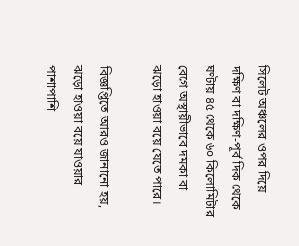সিলেট অঞ্চলের ওপর দিয়ে দক্ষিণ বা দক্ষিণ-পূর্ব দিক থেকে ঘণ্টায় ৪৫ থেকে ৬০ কিলোমিটার বেগে অস্থায়ীভাবে দমকা বা ঝড়ো হাওয়া বয়ে যেতে পারে।

বিজ্ঞপ্তিতে আরও জানানো হয়, ঝড়ো হাওয়া বয়ে যাওয়ার পাশাপাশি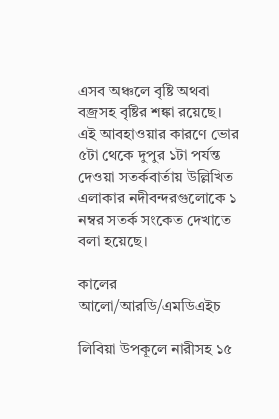এসব অঞ্চলে বৃষ্টি অথবা বজ্রসহ বৃষ্টির শঙ্কা রয়েছে। এই আবহাওয়ার কারণে ভোর ৫টা থেকে দুপুর ১টা পর্যন্ত দেওয়া সতর্কবার্তায় উল্লিখিত এলাকার নদীবন্দরগুলোকে ১ নম্বর সতর্ক সংকেত দেখাতে বলা হয়েছে।

কালের আলো/আরডি/এমডিএইচ

লিবিয়া উপকূলে নারীসহ ১৫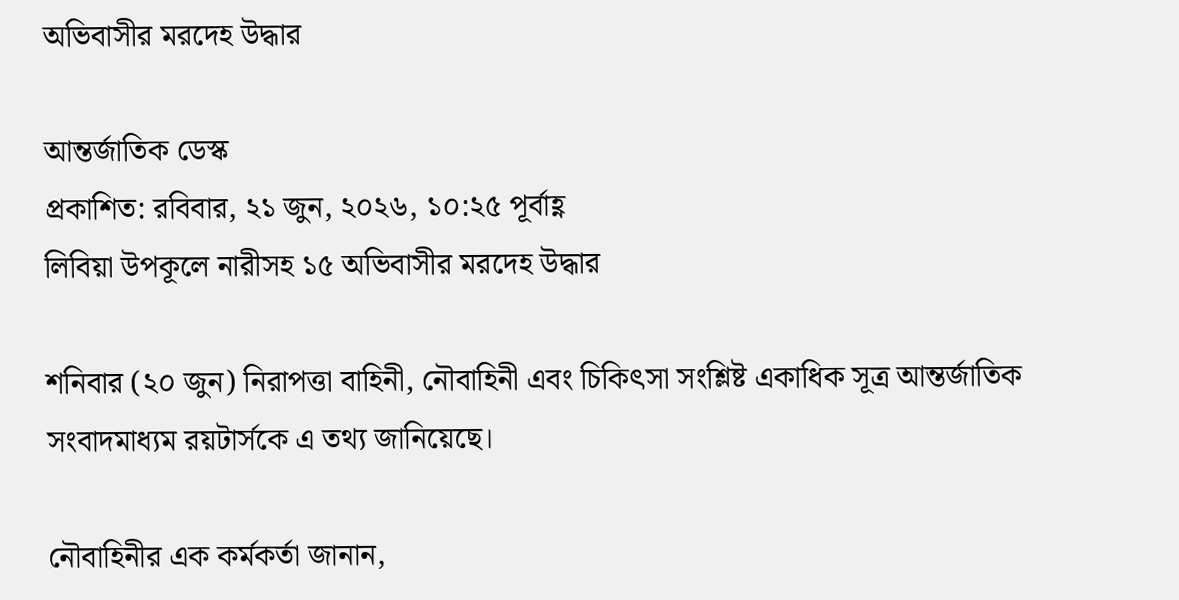অভিবাসীর মরদেহ উদ্ধার

আন্তর্জাতিক ডেস্ক
প্রকাশিত: রবিবার, ২১ জুন, ২০২৬, ১০:২৫ পূর্বাহ্ণ
লিবিয়া উপকূলে নারীসহ ১৫ অভিবাসীর মরদেহ উদ্ধার

শনিবার (২০ জুন) নিরাপত্তা বাহিনী, নৌবাহিনী এবং চিকিৎসা সংশ্লিষ্ট একাধিক সূত্র আন্তর্জাতিক সংবাদমাধ্যম রয়টার্সকে এ তথ্য জানিয়েছে।

নৌবাহিনীর এক কর্মকর্তা জানান,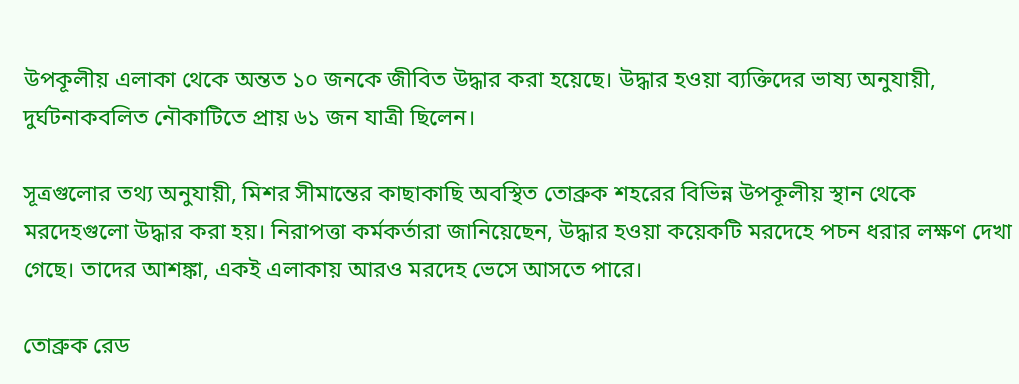উপকূলীয় এলাকা থেকে অন্তত ১০ জনকে জীবিত উদ্ধার করা হয়েছে। উদ্ধার হওয়া ব্যক্তিদের ভাষ্য অনুযায়ী, দুর্ঘটনাকবলিত নৌকাটিতে প্রায় ৬১ জন যাত্রী ছিলেন।

সূত্রগুলোর তথ্য অনুযায়ী, মিশর সীমান্তের কাছাকাছি অবস্থিত তোব্রুক শহরের বিভিন্ন উপকূলীয় স্থান থেকে মরদেহগুলো উদ্ধার করা হয়। নিরাপত্তা কর্মকর্তারা জানিয়েছেন, উদ্ধার হওয়া কয়েকটি মরদেহে পচন ধরার লক্ষণ দেখা গেছে। তাদের আশঙ্কা, একই এলাকায় আরও মরদেহ ভেসে আসতে পারে।

তোব্রুক রেড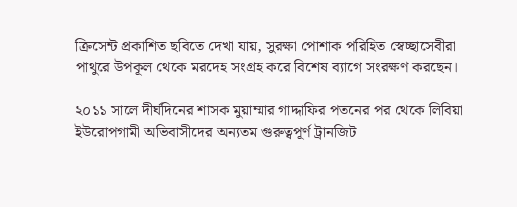ক্রিসেন্ট প্রকাশিত ছবিতে দেখা যায়, সুরক্ষা পোশাক পরিহিত স্বেচ্ছাসেবীরা পাথুরে উপকূল থেকে মরদেহ সংগ্রহ করে বিশেষ ব্যাগে সংরক্ষণ করছেন।

২০১১ সালে দীর্ঘদিনের শাসক মুয়াম্মার গাদ্দাফির পতনের পর থেকে লিবিয়া ইউরোপগামী অভিবাসীদের অন্যতম গুরুত্বপূর্ণ ট্রানজিট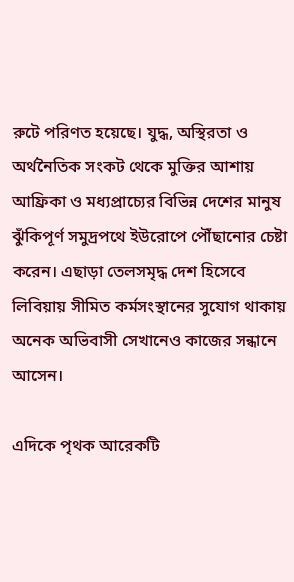রুটে পরিণত হয়েছে। যুদ্ধ, অস্থিরতা ও অর্থনৈতিক সংকট থেকে মুক্তির আশায় আফ্রিকা ও মধ্যপ্রাচ্যের বিভিন্ন দেশের মানুষ ঝুঁকিপূর্ণ সমুদ্রপথে ইউরোপে পৌঁছানোর চেষ্টা করেন। এছাড়া তেলসমৃদ্ধ দেশ হিসেবে লিবিয়ায় সীমিত কর্মসংস্থানের সুযোগ থাকায় অনেক অভিবাসী সেখানেও কাজের সন্ধানে আসেন।

এদিকে পৃথক আরেকটি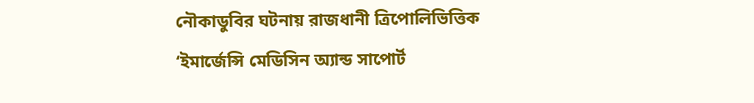নৌকাডুবির ঘটনায় রাজধানী ত্রিপোলিভিত্তিক ‘ইমার্জেন্সি মেডিসিন অ্যান্ড সাপোর্ট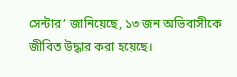সেন্টার’ জানিয়েছে, ১৩ জন অভিবাসীকে জীবিত উদ্ধার করা হয়েছে।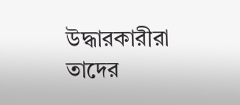উদ্ধারকারীরা তাদের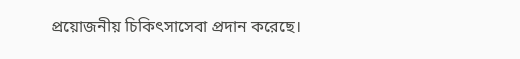প্রয়োজনীয় চিকিৎসাসেবা প্রদান করেছে।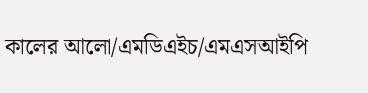কালের আলো/এমডিএইচ/এমএসআইপি